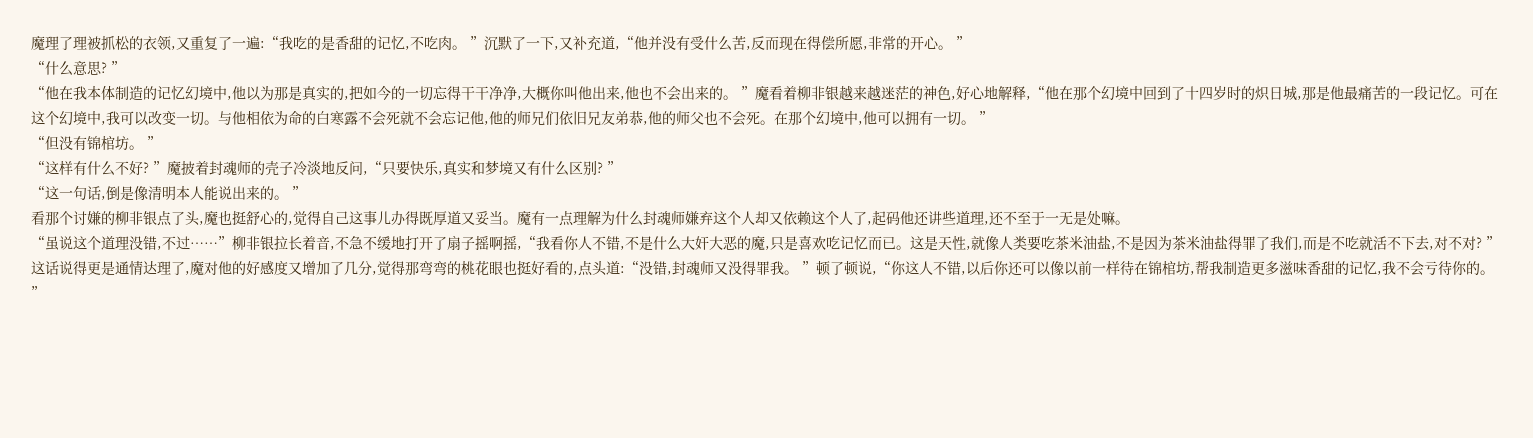魔理了理被抓松的衣领,又重复了一遍:“我吃的是香甜的记忆,不吃肉。 ”沉默了一下,又补充道,“他并没有受什么苦,反而现在得偿所愿,非常的开心。 ”
“什么意思? ”
“他在我本体制造的记忆幻境中,他以为那是真实的,把如今的一切忘得干干净净,大概你叫他出来,他也不会出来的。 ”魔看着柳非银越来越迷茫的神色,好心地解释,“他在那个幻境中回到了十四岁时的炽日城,那是他最痛苦的一段记忆。可在这个幻境中,我可以改变一切。与他相依为命的白寒露不会死就不会忘记他,他的师兄们依旧兄友弟恭,他的师父也不会死。在那个幻境中,他可以拥有一切。 ”
“但没有锦棺坊。 ”
“这样有什么不好? ”魔披着封魂师的壳子冷淡地反问,“只要快乐,真实和梦境又有什么区别? ”
“这一句话,倒是像清明本人能说出来的。 ”
看那个讨嫌的柳非银点了头,魔也挺舒心的,觉得自己这事儿办得既厚道又妥当。魔有一点理解为什么封魂师嫌弃这个人却又依赖这个人了,起码他还讲些道理,还不至于一无是处嘛。
“虽说这个道理没错,不过……”柳非银拉长着音,不急不缓地打开了扇子摇啊摇,“我看你人不错,不是什么大奸大恶的魔,只是喜欢吃记忆而已。这是天性,就像人类要吃茶米油盐,不是因为茶米油盐得罪了我们,而是不吃就活不下去,对不对? ”
这话说得更是通情达理了,魔对他的好感度又增加了几分,觉得那弯弯的桃花眼也挺好看的,点头道:“没错,封魂师又没得罪我。 ”顿了顿说,“你这人不错,以后你还可以像以前一样待在锦棺坊,帮我制造更多滋味香甜的记忆,我不会亏待你的。 ”